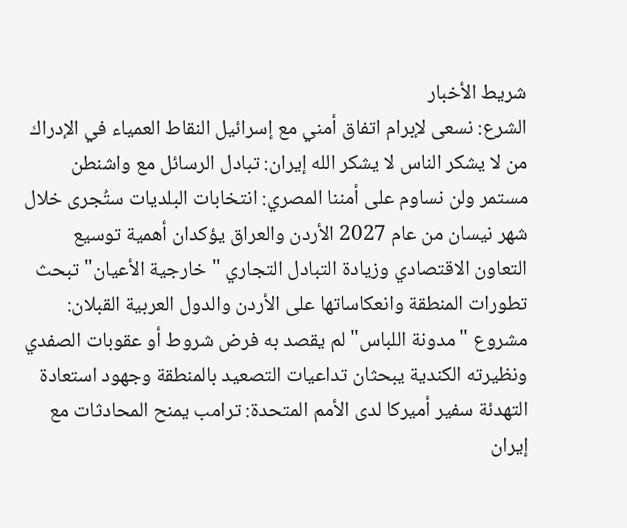شريط الأخبار
الشرع: نسعى لإبرام اتفاق أمني مع إسرائيل النقاط العمياء في الإدراك من لا يشكر الناس لا يشكر الله إيران: تبادل الرسائل مع واشنطن مستمر ولن نساوم على أمننا المصري: انتخابات البلديات ستُجرى خلال شهر نيسان من عام 2027 الأردن والعراق يؤكدان أهمية توسيع التعاون الاقتصادي وزيادة التبادل التجاري "خارجية الأعيان" تبحث تطورات المنطقة وانعكاساتها على الأردن والدول العربية القبلان: مشروع "مدونة اللباس" لم يقصد به فرض شروط أو عقوبات الصفدي ونظيرته الكندية يبحثان تداعيات التصعيد بالمنطقة وجهود استعادة التهدئة سفير أميركا لدى الأمم المتحدة: ترامب يمنح المحادثات مع إيران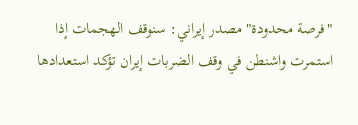"فرصة محدودة" مصدر إيراني: سنوقف الهجمات إذا استمرت واشنطن في وقف الضربات إيران تؤكد استعدادها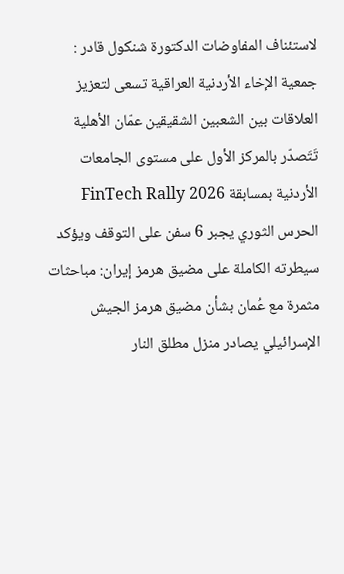لاستئناف المفاوضات الدكتورة شنكول قادر : جمعية الإخاء الأردنية العراقية تسعى لتعزيز العلاقات بين الشعبين الشقيقين عمّان الأهلية تَتَصدّر بالمركز الأول على مستوى الجامعات الأردنية بمسابقة FinTech Rally 2026 الحرس الثوري يجبر 6 سفن على التوقف ويؤكد سيطرته الكاملة على مضيق هرمز إيران: مباحثات مثمرة مع عُمان بشأن مضيق هرمز الجيش الإسرائيلي يصادر منزل مطلق النار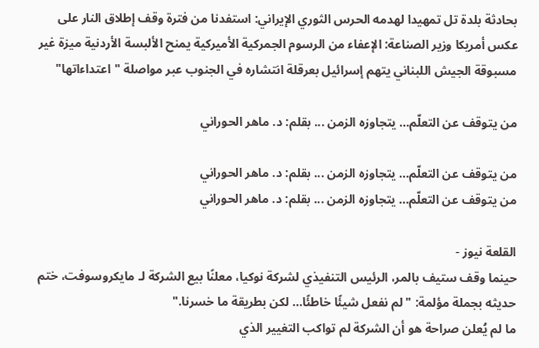بحادثة بلدة تل تمهيدا لهدمه الحرس الثوري الإيراني: استفدنا من فترة وقف إطلاق النار على عكس أمريكا وزير الصناعة: الإعفاء من الرسوم الجمركية الأميركية يمنح الألبسة الأردنية ميزة غير مسبوقة الجيش اللبناني يتهم إسرائيل بعرقلة انتشاره في الجنوب عبر مواصلة "اعتداءاتها"

من يتوقف عن التعلّم… يتجاوزه الزمن ... بقلم: د. ماهر الحوراني

من يتوقف عن التعلّم… يتجاوزه الزمن ... بقلم: د. ماهر الحوراني
من يتوقف عن التعلّم… يتجاوزه الزمن ... بقلم: د. ماهر الحوراني

القلعة نيوز -
حينما وقف ستيف بالمر، الرئيس التنفيذي لشركة نوكيا، معلنًا بيع الشركة لـ مايكروسوفت، ختم حديثه بجملة مؤلمة: " لم نفعل شيئًا خاطئًا… لكن بطريقة ما خسرنا."
ما لم يُعلن صراحة هو أن الشركة لم تواكب التغيير الذي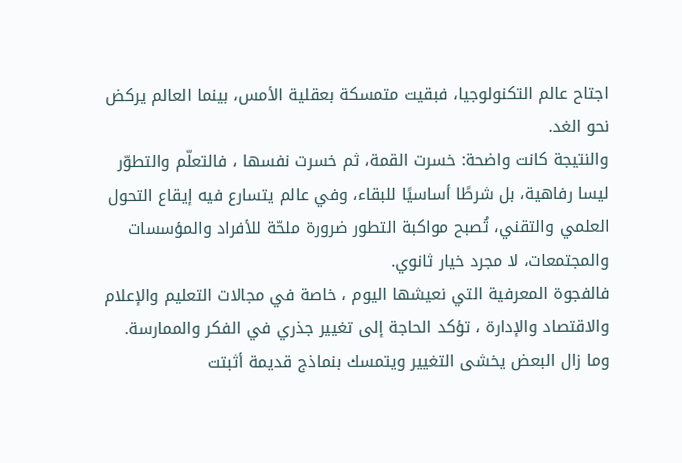اجتاح عالم التكنولوجيا، فبقيت متمسكة بعقلية الأمس، بينما العالم يركض نحو الغد.
والنتيجة كانت واضحة: خسرت القمة، ثم خسرت نفسها ، فالتعلّم والتطوّر ليسا رفاهية، بل شرطًا أساسيًا للبقاء، وفي عالم يتسارع فيه إيقاع التحول العلمي والتقني، تُصبح مواكبة التطور ضرورة ملحّة للأفراد والمؤسسات والمجتمعات، لا مجرد خيار ثانوي.
فالفجوة المعرفية التي نعيشها اليوم ، خاصة في مجالات التعليم والإعلام والاقتصاد والإدارة ، تؤكد الحاجة إلى تغيير جذري في الفكر والممارسة.
وما زال البعض يخشى التغيير ويتمسك بنماذج قديمة أثبتت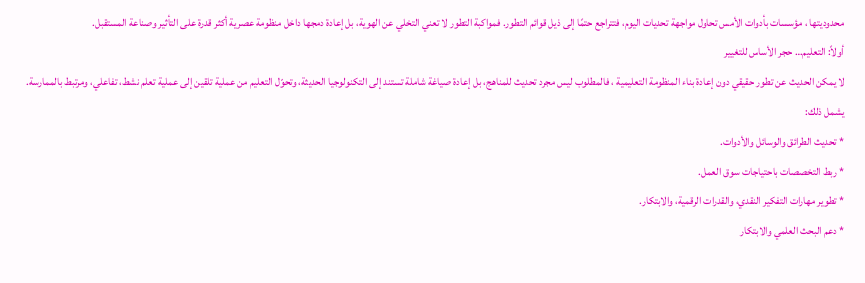محدوديتها ، مؤسسات بأدوات الأمس تحاول مواجهة تحديات اليوم، فتتراجع حتمًا إلى ذيل قوائم التطور. فمواكبة التطور لا تعني التخلي عن الهوية، بل إعادة دمجها داخل منظومة عصرية أكثر قدرة على التأثير وصناعة المستقبل.
أولاً: التعليم… حجر الأساس للتغيير
لا يمكن الحديث عن تطور حقيقي دون إعادة بناء المنظومة التعليمية ، فالمطلوب ليس مجرد تحديث للمناهج، بل إعادة صياغة شاملة تستند إلى التكنولوجيا الحديثة، وتحوّل التعليم من عملية تلقين إلى عملية تعلم نشط، تفاعلي، ومرتبط بالممارسة.
يشمل ذلك:
* تحديث الطرائق والوسائل والأدوات.
* ربط التخصصات باحتياجات سوق العمل.
* تطوير مهارات التفكير النقدي، والقدرات الرقمية، والابتكار.
* دعم البحث العلمي والابتكار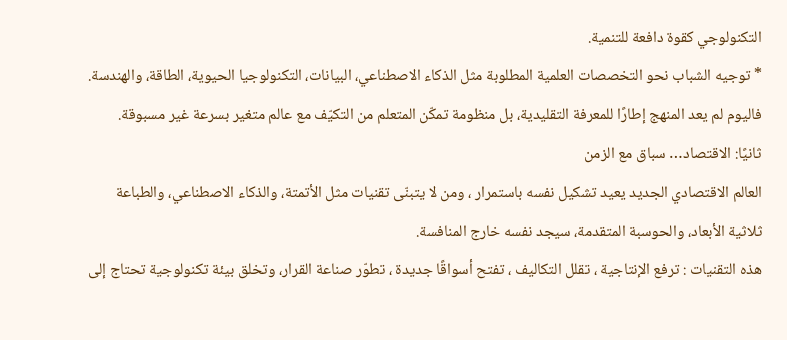التكنولوجي كقوة دافعة للتنمية.
* توجيه الشباب نحو التخصصات العلمية المطلوبة مثل الذكاء الاصطناعي، البيانات، التكنولوجيا الحيوية، الطاقة، والهندسة.
فاليوم لم يعد المنهج إطارًا للمعرفة التقليدية، بل منظومة تمكّن المتعلم من التكيّف مع عالم متغير بسرعة غير مسبوقة.
ثانيًا: الاقتصاد… سباق مع الزمن
العالم الاقتصادي الجديد يعيد تشكيل نفسه باستمرار ، ومن لا يتبنّى تقنيات مثل الأتمتة، والذكاء الاصطناعي، والطباعة ثلاثية الأبعاد، والحوسبة المتقدمة، سيجد نفسه خارج المنافسة.
هذه التقنيات : ترفع الإنتاجية ، تقلل التكاليف ، تفتح أسواقًا جديدة ، تطوّر صناعة القرار، وتخلق بيئة تكنولوجية تحتاج إلى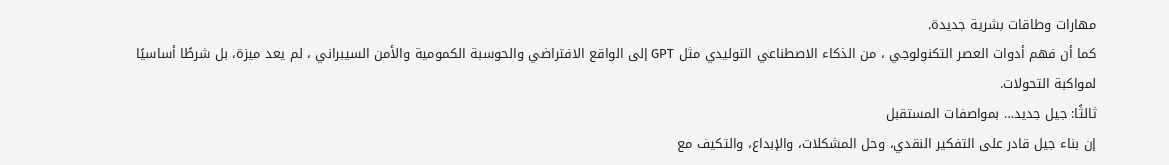مهارات وطاقات بشرية جديدة.
كما أن فهم أدوات العصر التكنولوجي ، من الذكاء الاصطناعي التوليدي مثل GPT إلى الواقع الافتراضي والحوسبة الكمومية والأمن السيبراني ، لم يعد ميزة، بل شرطًا أساسيًا لمواكبة التحولات.
ثالثًا: جيل جديد… بمواصفات المستقبل
إن بناء جيل قادر على التفكير النقدي، وحل المشكلات، والإبداع، والتكيف مع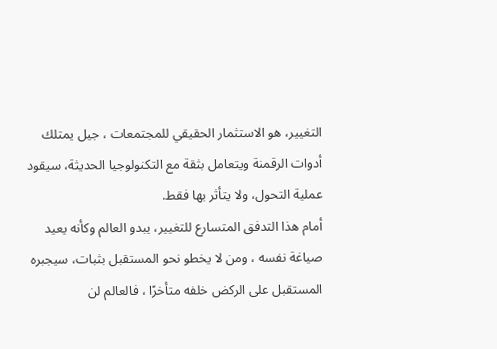التغيير، هو الاستثمار الحقيقي للمجتمعات ، جيل يمتلك أدوات الرقمنة ويتعامل بثقة مع التكنولوجيا الحديثة، سيقود عملية التحول، ولا يتأثر بها فقط.
أمام هذا التدفق المتسارع للتغيير، يبدو العالم وكأنه يعيد صياغة نفسه ، ومن لا يخطو نحو المستقبل بثبات، سيجبره المستقبل على الركض خلفه متأخرًا ، فالعالم لن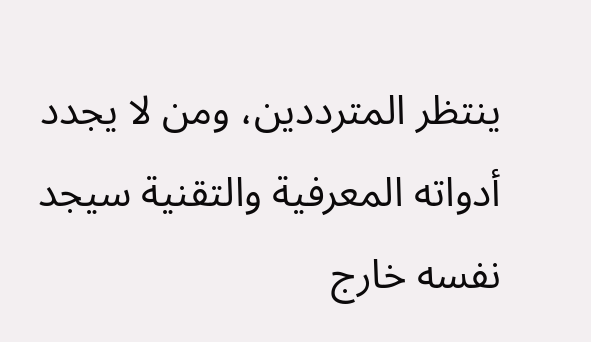ينتظر المترددين، ومن لا يجدد أدواته المعرفية والتقنية سيجد نفسه خارج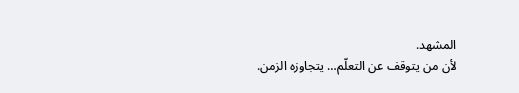المشهد.
لأن من يتوقف عن التعلّم… يتجاوزه الزمن.